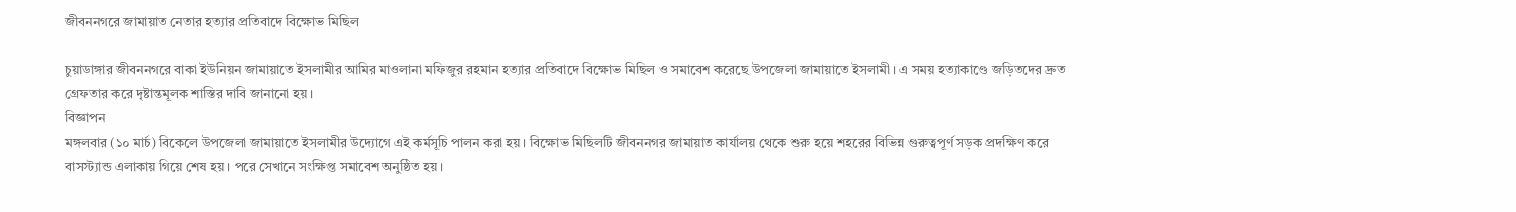জীবননগরে জামায়াত নেতার হত্যার প্রতিবাদে বিক্ষোভ মিছিল

চুয়াডাঙ্গার জীবননগরে বাকা ইউনিয়ন জামায়াতে ইসলামীর আমির মাওলানা মফিজুর রহমান হত্যার প্রতিবাদে বিক্ষোভ মিছিল ও সমাবেশ করেছে উপজেলা জামায়াতে ইসলামী। এ সময় হত্যাকাণ্ডে জড়িতদের দ্রুত গ্রেফতার করে দৃষ্টান্তমূলক শাস্তির দাবি জানানো হয়।
বিজ্ঞাপন
মঙ্গলবার (১০ মার্চ) বিকেলে উপজেলা জামায়াতে ইসলামীর উদ্যোগে এই কর্মসূচি পালন করা হয়। বিক্ষোভ মিছিলটি জীবননগর জামায়াত কার্যালয় থেকে শুরু হয়ে শহরের বিভিন্ন গুরুত্বপূর্ণ সড়ক প্রদক্ষিণ করে বাসস্ট্যান্ড এলাকায় গিয়ে শেষ হয়। পরে সেখানে সংক্ষিপ্ত সমাবেশ অনুষ্ঠিত হয়।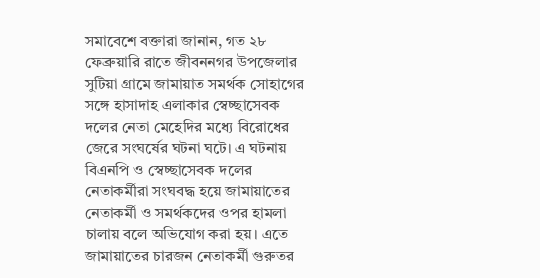সমাবেশে বক্তারা জানান, গত ২৮ ফেব্রুয়ারি রাতে জীবননগর উপজেলার সুটিয়া গ্রামে জামায়াত সমর্থক সোহাগের সঙ্গে হাসাদাহ এলাকার স্বেচ্ছাসেবক দলের নেতা মেহেদির মধ্যে বিরোধের জেরে সংঘর্ষের ঘটনা ঘটে। এ ঘটনায় বিএনপি ও স্বেচ্ছাসেবক দলের নেতাকর্মীরা সংঘবদ্ধ হয়ে জামায়াতের নেতাকর্মী ও সমর্থকদের ওপর হামলা চালায় বলে অভিযোগ করা হয়। এতে জামায়াতের চারজন নেতাকর্মী গুরুতর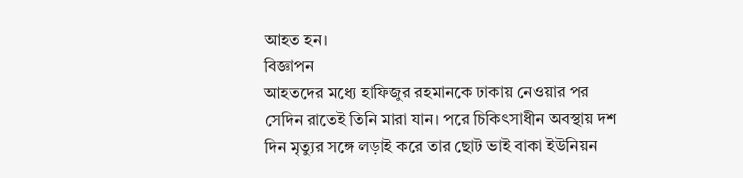আহত হন।
বিজ্ঞাপন
আহতদের মধ্যে হাফিজুর রহমানকে ঢাকায় নেওয়ার পর সেদিন রাতেই তিনি মারা যান। পরে চিকিৎসাধীন অবস্থায় দশ দিন মৃত্যুর সঙ্গে লড়াই করে তার ছোট ভাই বাকা ইউনিয়ন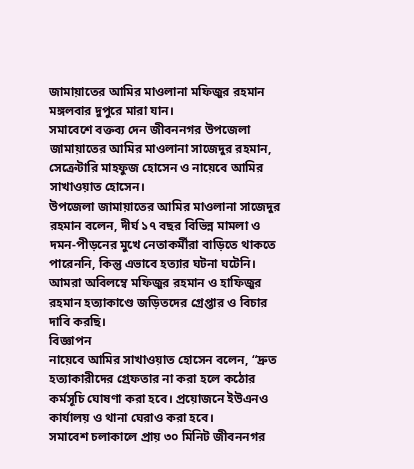জামায়াতের আমির মাওলানা মফিজুর রহমান মঙ্গলবার দুপুরে মারা যান।
সমাবেশে বক্তব্য দেন জীবননগর উপজেলা জামায়াতের আমির মাওলানা সাজেদুর রহমান, সেক্রেটারি মাহফুজ হোসেন ও নায়েবে আমির সাখাওয়াত হোসেন।
উপজেলা জামায়াতের আমির মাওলানা সাজেদুর রহমান বলেন, দীর্ঘ ১৭ বছর বিভিন্ন মামলা ও দমন-পীড়নের মুখে নেতাকর্মীরা বাড়িতে থাকতে পারেননি, কিন্তু এভাবে হত্যার ঘটনা ঘটেনি। আমরা অবিলম্বে মফিজুর রহমান ও হাফিজুর রহমান হত্যাকাণ্ডে জড়িতদের গ্রেপ্তার ও বিচার দাবি করছি।
বিজ্ঞাপন
নায়েবে আমির সাখাওয়াত হোসেন বলেন, “দ্রুত হত্যাকারীদের গ্রেফতার না করা হলে কঠোর কর্মসূচি ঘোষণা করা হবে। প্রয়োজনে ইউএনও কার্যালয় ও থানা ঘেরাও করা হবে।
সমাবেশ চলাকালে প্রায় ৩০ মিনিট জীবননগর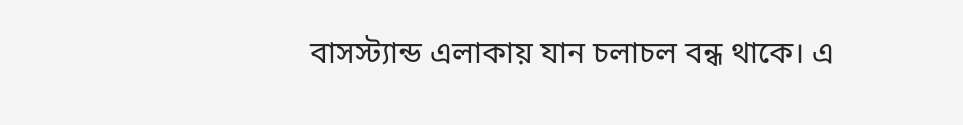বাসস্ট্যান্ড এলাকায় যান চলাচল বন্ধ থাকে। এ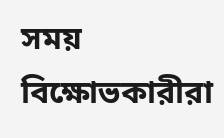সময় বিক্ষোভকারীরা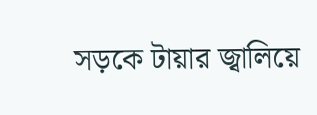সড়কে টায়ার জ্বালিয়ে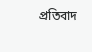প্রতিবাদ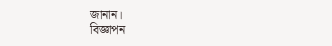জানান।
বিজ্ঞাপন